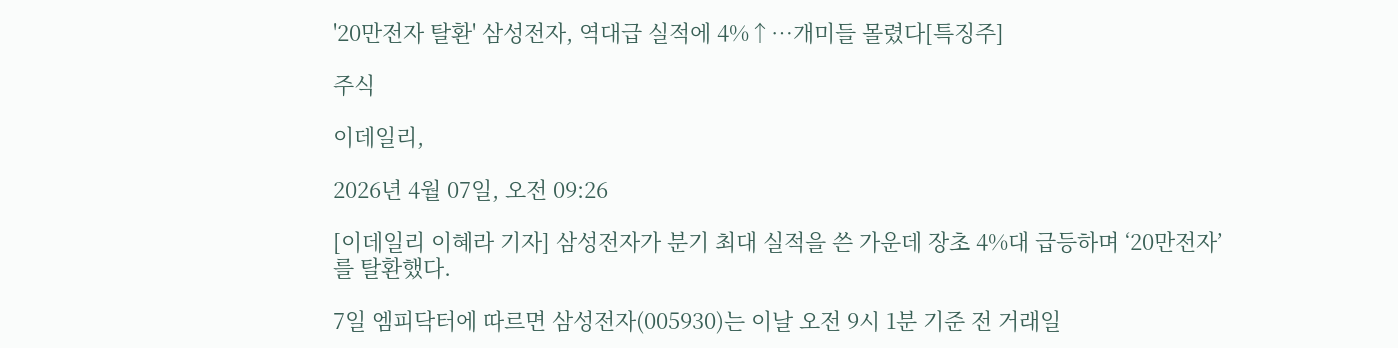'20만전자 탈환' 삼성전자, 역대급 실적에 4%↑…개미들 몰렸다[특징주]

주식

이데일리,

2026년 4월 07일, 오전 09:26

[이데일리 이혜라 기자] 삼성전자가 분기 최대 실적을 쓴 가운데 장초 4%대 급등하며 ‘20만전자’를 탈환했다.

7일 엠피닥터에 따르면 삼성전자(005930)는 이날 오전 9시 1분 기준 전 거래일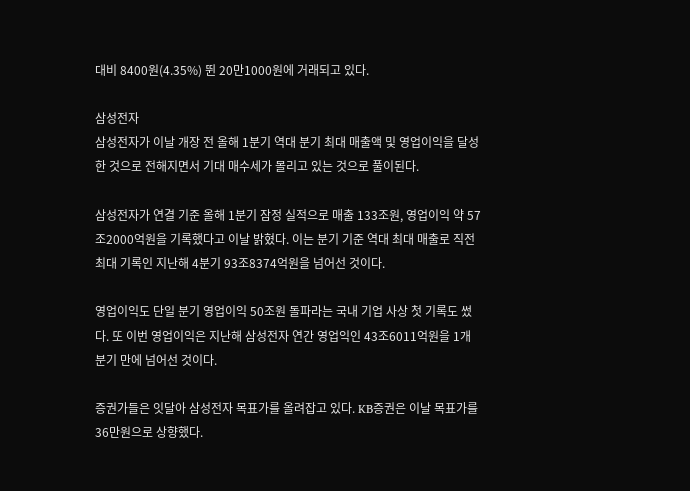대비 8400원(4.35%) 뛴 20만1000원에 거래되고 있다.

삼성전자
삼성전자가 이날 개장 전 올해 1분기 역대 분기 최대 매출액 및 영업이익을 달성한 것으로 전해지면서 기대 매수세가 몰리고 있는 것으로 풀이된다.

삼성전자가 연결 기준 올해 1분기 잠정 실적으로 매출 133조원, 영업이익 약 57조2000억원을 기록했다고 이날 밝혔다. 이는 분기 기준 역대 최대 매출로 직전 최대 기록인 지난해 4분기 93조8374억원을 넘어선 것이다.

영업이익도 단일 분기 영업이익 50조원 돌파라는 국내 기업 사상 첫 기록도 썼다. 또 이번 영업이익은 지난해 삼성전자 연간 영업익인 43조6011억원을 1개 분기 만에 넘어선 것이다.

증권가들은 잇달아 삼성전자 목표가를 올려잡고 있다. KB증권은 이날 목표가를 36만원으로 상향했다.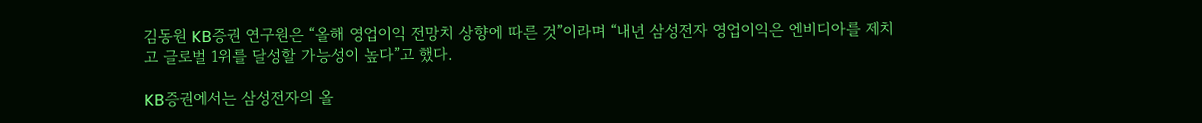김동원 KB증권 연구원은 “올해 영업이익 전망치 상향에 따른 것”이라며 “내년 삼성전자 영업이익은 엔비디아를 제치고 글로벌 1위를 달성할 가능성이 높다”고 했다.

KB증권에서는 삼성전자의 올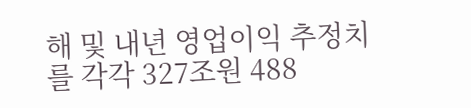해 및 내년 영업이익 추정치를 각각 327조원 488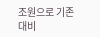조원으로 기존 대비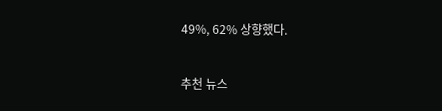49%, 62% 상향했다.

추천 뉴스